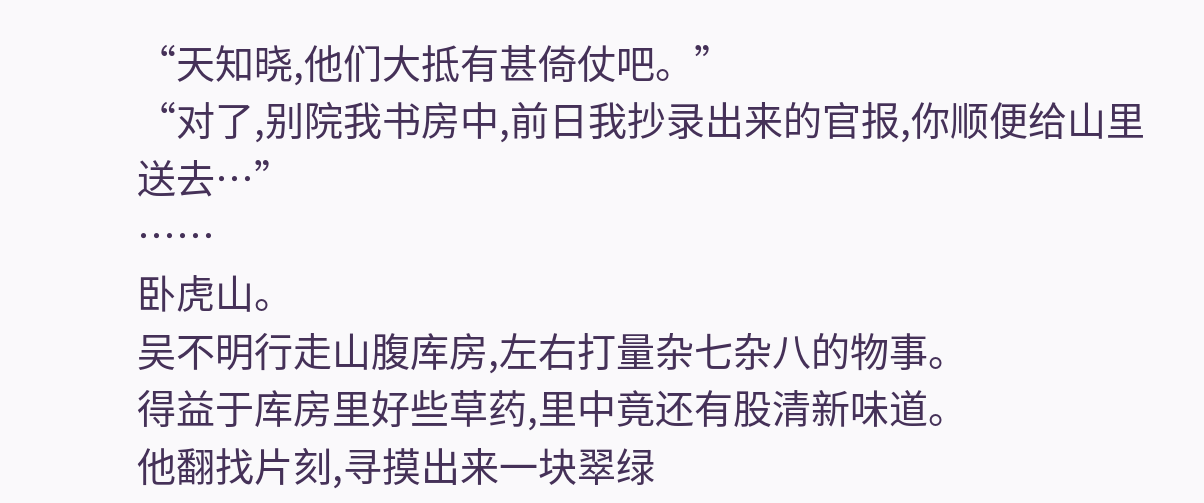“天知晓,他们大抵有甚倚仗吧。”
“对了,别院我书房中,前日我抄录出来的官报,你顺便给山里送去…”
……
卧虎山。
吴不明行走山腹库房,左右打量杂七杂八的物事。
得益于库房里好些草药,里中竟还有股清新味道。
他翻找片刻,寻摸出来一块翠绿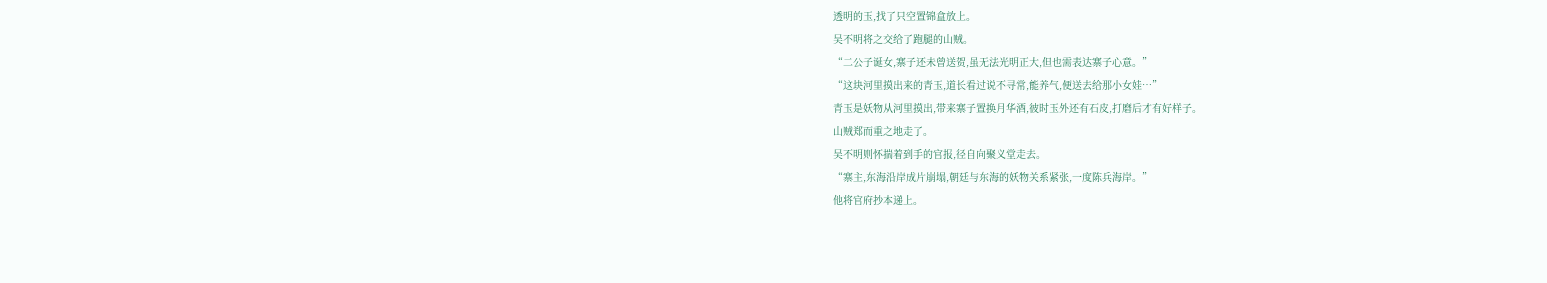透明的玉,找了只空置锦盒放上。
吴不明将之交给了跑腿的山贼。
“二公子诞女,寨子还未曾送贺,虽无法光明正大,但也需表达寨子心意。”
“这块河里摸出来的青玉,道长看过说不寻常,能养气,便送去给那小女娃…”
青玉是妖物从河里摸出,带来寨子置换月华酒,彼时玉外还有石皮,打磨后才有好样子。
山贼郑而重之地走了。
吴不明则怀揣着到手的官报,径自向聚义堂走去。
“寨主,东海沿岸成片崩塌,朝廷与东海的妖物关系紧张,一度陈兵海岸。”
他将官府抄本递上。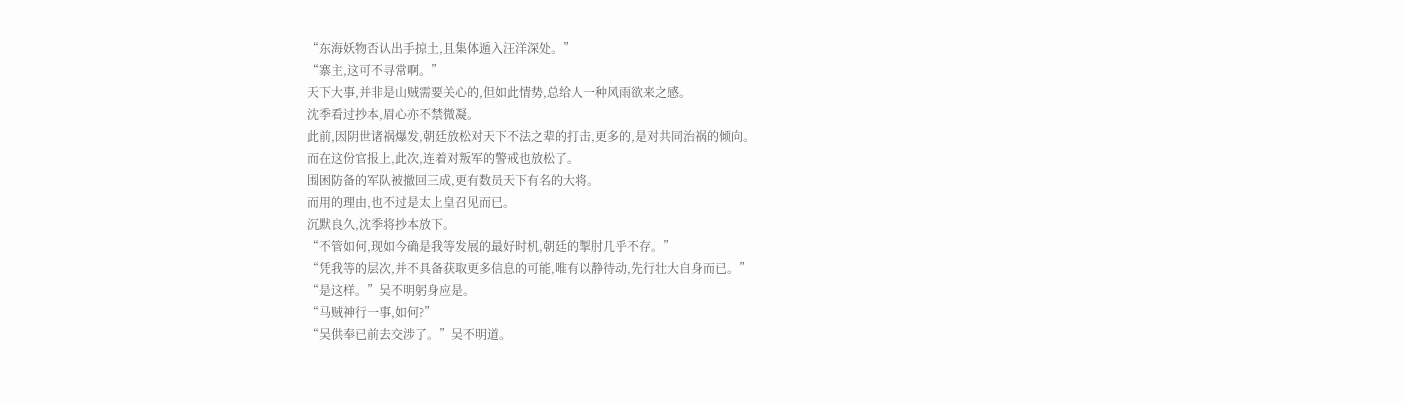“东海妖物否认出手掠土,且集体遁入汪洋深处。”
“寨主,这可不寻常啊。”
天下大事,并非是山贼需要关心的,但如此情势,总给人一种风雨欲来之感。
沈季看过抄本,眉心亦不禁微凝。
此前,因阴世诸祸爆发,朝廷放松对天下不法之辈的打击,更多的,是对共同治祸的倾向。
而在这份官报上,此次,连着对叛军的警戒也放松了。
围困防备的军队被撤回三成,更有数员天下有名的大将。
而用的理由,也不过是太上皇召见而已。
沉默良久,沈季将抄本放下。
“不管如何,现如今确是我等发展的最好时机,朝廷的掣肘几乎不存。”
“凭我等的层次,并不具备获取更多信息的可能,唯有以静待动,先行壮大自身而已。”
“是这样。”吴不明躬身应是。
“马贼神行一事,如何?”
“吴供奉已前去交涉了。”吴不明道。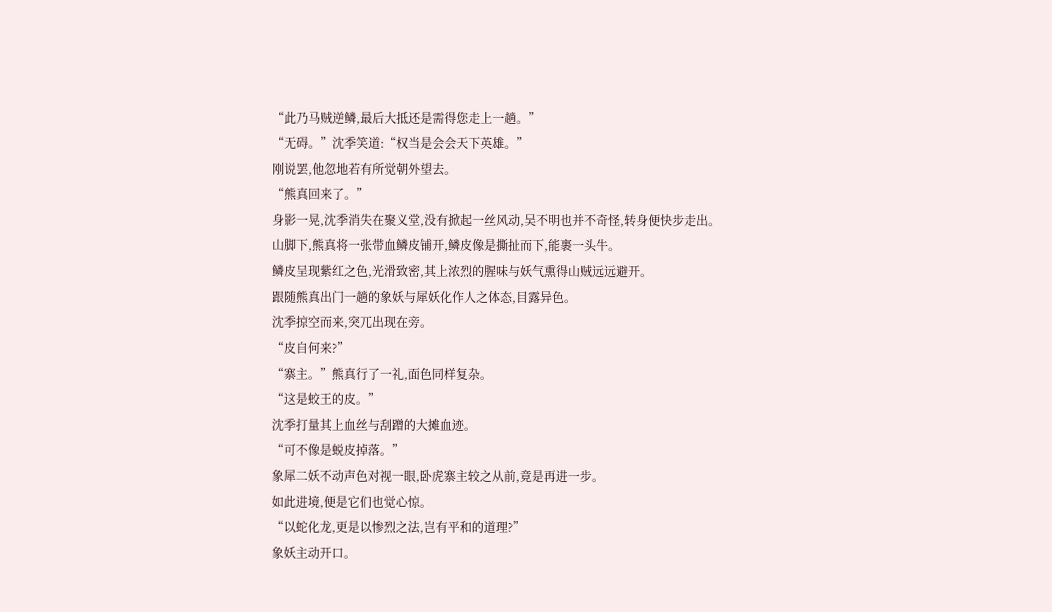“此乃马贼逆鳞,最后大抵还是需得您走上一趟。”
“无碍。”沈季笑道:“权当是会会天下英雄。”
刚说罢,他忽地若有所觉朝外望去。
“熊真回来了。”
身影一晃,沈季消失在聚义堂,没有掀起一丝风动,吴不明也并不奇怪,转身便快步走出。
山脚下,熊真将一张带血鳞皮铺开,鳞皮像是撕扯而下,能裹一头牛。
鳞皮呈现紫红之色,光滑致密,其上浓烈的腥味与妖气熏得山贼远远避开。
跟随熊真出门一趟的象妖与犀妖化作人之体态,目露异色。
沈季掠空而来,突兀出现在旁。
“皮自何来?”
“寨主。”熊真行了一礼,面色同样复杂。
“这是蛟王的皮。”
沈季打量其上血丝与刮蹭的大摊血迹。
“可不像是蜕皮掉落。”
象犀二妖不动声色对视一眼,卧虎寨主较之从前,竟是再进一步。
如此进境,便是它们也觉心惊。
“以蛇化龙,更是以惨烈之法,岂有平和的道理?”
象妖主动开口。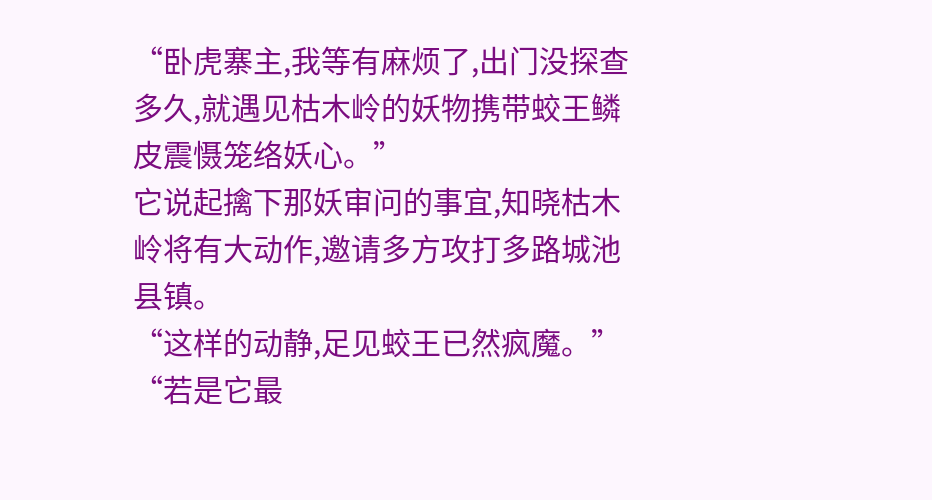“卧虎寨主,我等有麻烦了,出门没探查多久,就遇见枯木岭的妖物携带蛟王鳞皮震慑笼络妖心。”
它说起擒下那妖审问的事宜,知晓枯木岭将有大动作,邀请多方攻打多路城池县镇。
“这样的动静,足见蛟王已然疯魔。”
“若是它最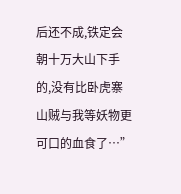后还不成,铁定会朝十万大山下手的,没有比卧虎寨山贼与我等妖物更可口的血食了…”